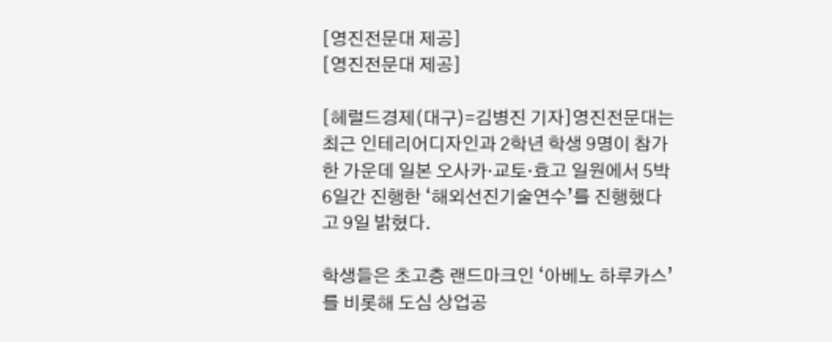[영진전문대 제공]
[영진전문대 제공]

[헤럴드경제(대구)=김병진 기자]영진전문대는 최근 인테리어디자인과 2학년 학생 9명이 참가한 가운데 일본 오사카·교토·효고 일원에서 5박 6일간 진행한 ‘해외선진기술연수’를 진행했다고 9일 밝혔다.

학생들은 초고층 랜드마크인 ‘아베노 하루카스’를 비롯해 도심 상업공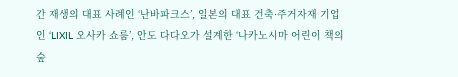간 재생의 대표 사례인 ‘난바파크스’, 일본의 대표 건축·주거자재 기업인 ‘LIXIL 오사카 쇼룸’, 안도 다다오가 설계한 ‘나카노시마 어린이 책의 숲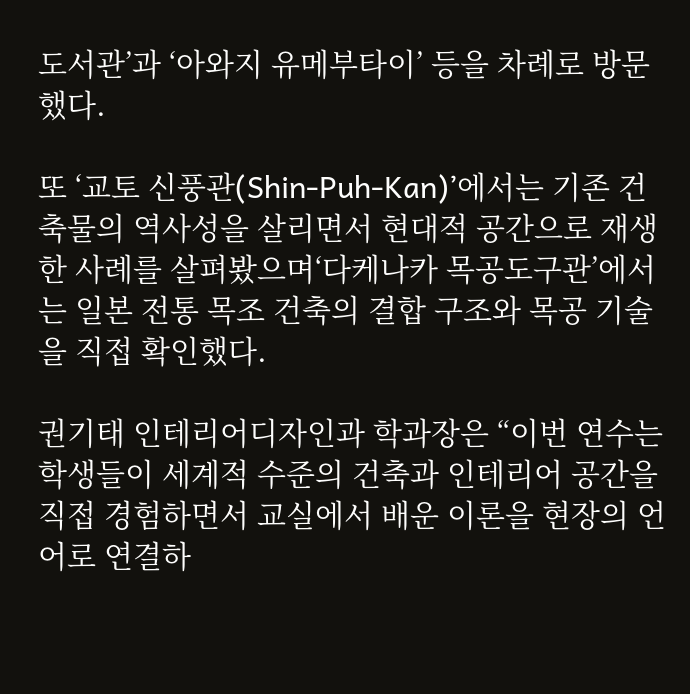도서관’과 ‘아와지 유메부타이’ 등을 차례로 방문했다.

또 ‘교토 신풍관(Shin-Puh-Kan)’에서는 기존 건축물의 역사성을 살리면서 현대적 공간으로 재생한 사례를 살펴봤으며‘다케나카 목공도구관’에서는 일본 전통 목조 건축의 결합 구조와 목공 기술을 직접 확인했다.

권기태 인테리어디자인과 학과장은 “이번 연수는 학생들이 세계적 수준의 건축과 인테리어 공간을 직접 경험하면서 교실에서 배운 이론을 현장의 언어로 연결하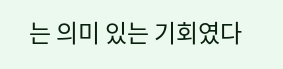는 의미 있는 기회였다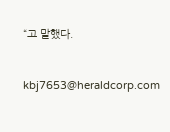“고 말했다.


kbj7653@heraldcorp.com